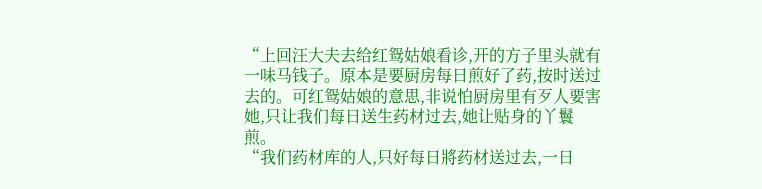“上回汪大夫去给红鸳姑娘看诊,开的方子里头就有一味马钱子。原本是要厨房每日煎好了药,按时送过去的。可红鸳姑娘的意思,非说怕厨房里有歹人要害她,只让我们每日送生药材过去,她让贴身的丫鬟煎。
“我们药材库的人,只好每日將药材送过去,一日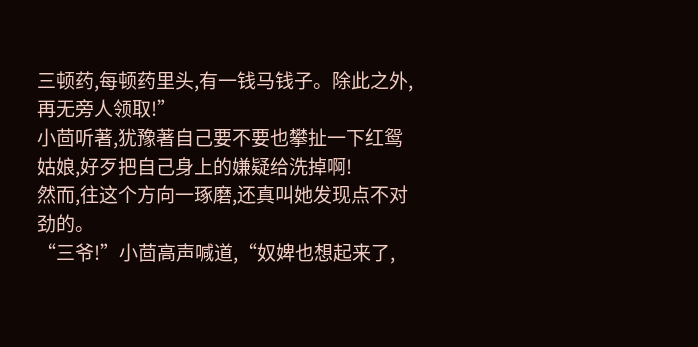三顿药,每顿药里头,有一钱马钱子。除此之外,再无旁人领取!”
小茴听著,犹豫著自己要不要也攀扯一下红鸳姑娘,好歹把自己身上的嫌疑给洗掉啊!
然而,往这个方向一琢磨,还真叫她发现点不对劲的。
“三爷!”小茴高声喊道,“奴婢也想起来了,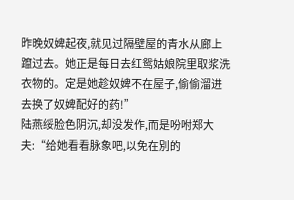昨晚奴婢起夜,就见过隔壁屋的青水从廊上躥过去。她正是每日去红鸳姑娘院里取浆洗衣物的。定是她趁奴婢不在屋子,偷偷溜进去换了奴婢配好的药!”
陆燕绥脸色阴沉,却没发作,而是吩咐郑大夫:“给她看看脉象吧,以免在別的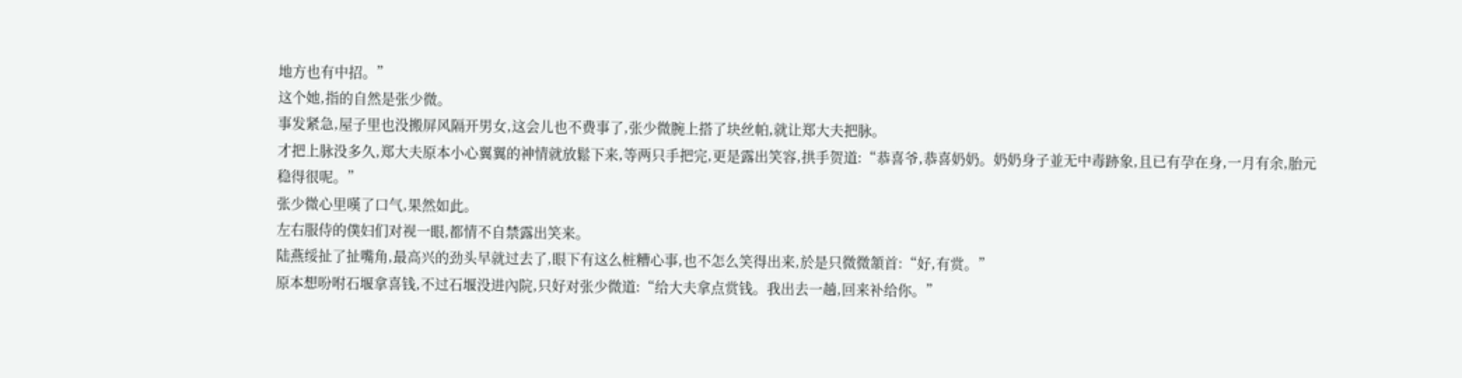地方也有中招。”
这个她,指的自然是张少微。
事发紧急,屋子里也没搬屏风隔开男女,这会儿也不费事了,张少微腕上搭了块丝帕,就让郑大夫把脉。
才把上脉没多久,郑大夫原本小心翼翼的神情就放鬆下来,等两只手把完,更是露出笑容,拱手贺道:“恭喜爷,恭喜奶奶。奶奶身子並无中毒跡象,且已有孕在身,一月有余,胎元稳得很呢。”
张少微心里嘆了口气,果然如此。
左右服侍的僕妇们对视一眼,都情不自禁露出笑来。
陆燕绥扯了扯嘴角,最高兴的劲头早就过去了,眼下有这么桩糟心事,也不怎么笑得出来,於是只微微頷首:“好,有赏。”
原本想吩咐石堰拿喜钱,不过石堰没进內院,只好对张少微道:“给大夫拿点赏钱。我出去一趟,回来补给你。”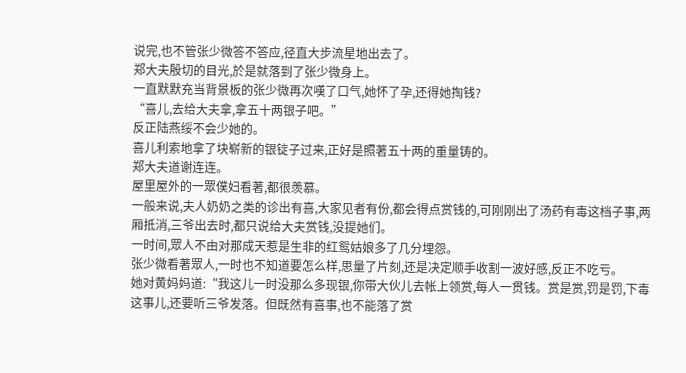说完,也不管张少微答不答应,径直大步流星地出去了。
郑大夫殷切的目光,於是就落到了张少微身上。
一直默默充当背景板的张少微再次嘆了口气,她怀了孕,还得她掏钱?
“喜儿,去给大夫拿,拿五十两银子吧。”
反正陆燕绥不会少她的。
喜儿利索地拿了块崭新的银锭子过来,正好是照著五十两的重量铸的。
郑大夫道谢连连。
屋里屋外的一眾僕妇看著,都很羡慕。
一般来说,夫人奶奶之类的诊出有喜,大家见者有份,都会得点赏钱的,可刚刚出了汤药有毒这档子事,两厢抵消,三爷出去时,都只说给大夫赏钱,没提她们。
一时间,眾人不由对那成天惹是生非的红鸳姑娘多了几分埋怨。
张少微看著眾人,一时也不知道要怎么样,思量了片刻,还是决定顺手收割一波好感,反正不吃亏。
她对黄妈妈道:“我这儿一时没那么多现银,你带大伙儿去帐上领赏,每人一贯钱。赏是赏,罚是罚,下毒这事儿,还要听三爷发落。但既然有喜事,也不能落了赏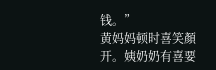钱。”
黄妈妈顿时喜笑顏开。姨奶奶有喜要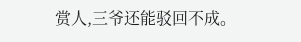赏人,三爷还能驳回不成。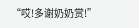“哎!多谢奶奶赏!”